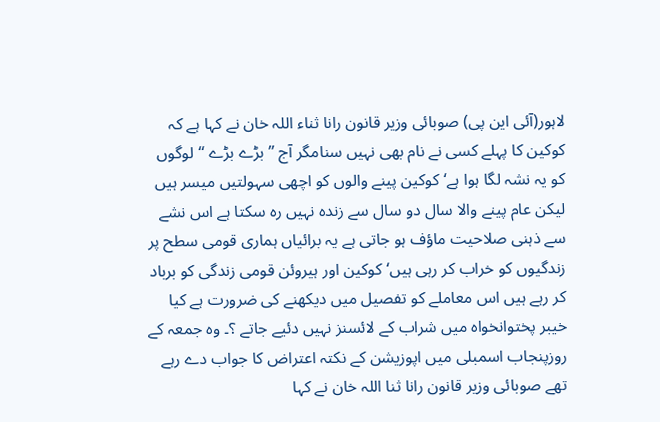لاہور(آئی این پی) صوبائی وزیر قانون رانا ثناء اللہ خان نے کہا ہے کہ کوکین کا پہلے کسی نے نام بھی نہیں سنامگر آج ’’ بڑے بڑے ‘‘لوگوں کو یہ نشہ لگا ہوا ہے‘ کوکین پینے والوں کو اچھی سہولتیں میسر ہیں لیکن عام پینے والا سال دو سال سے زندہ نہیں رہ سکتا ہے اس نشے سے ذہنی صلاحیت ماؤف ہو جاتی ہے یہ برائیاں ہماری قومی سطح پر زندگیوں کو خراب کر رہی ہیں‘کوکین اور ہیروئن قومی زندگی کو برباد کر رہے ہیں اس معاملے کو تفصیل میں دیکھنے کی ضرورت ہے کیا خیبر پختوانخواہ میں شراب کے لائسنز نہیں دئیے جاتے ؟۔ وہ جمعہ کے روزپنجاب اسمبلی میں اپوزیشن کے نکتہ اعتراض کا جواب دے رہے تھے صوبائی وزیر قانون رانا ثنا اللہ خان نے کہا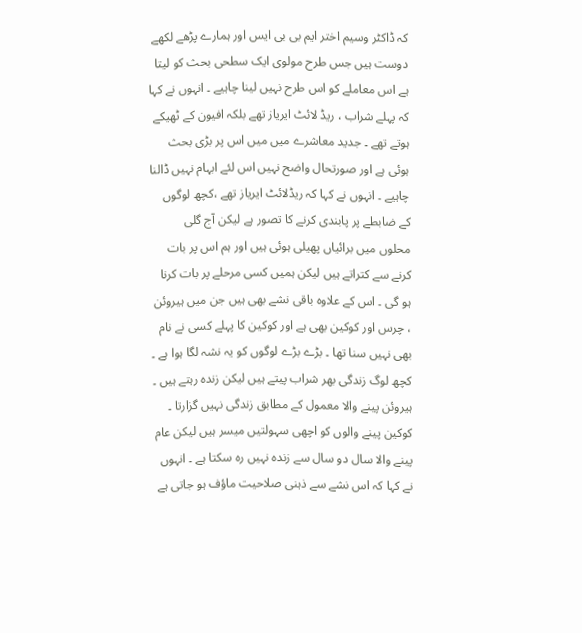کہ ڈاکٹر وسیم اختر ایم بی بی ایس اور ہمارے پڑھے لکھے دوست ہیں جس طرح مولوی ایک سطحی بحث کو لیتا ہے اس معاملے کو اس طرح نہیں لینا چاہیے ۔ انہوں نے کہا کہ پہلے شراب ، ریڈ لائٹ ایریاز تھے بلکہ افیون کے ٹھیکے ہوتے تھے ۔ جدید معاشرے میں میں اس پر بڑی بحث ہوئی ہے اور صورتحال واضح نہیں اس لئے ابہام نہیں ڈالنا چاہیے ۔ انہوں نے کہا کہ ریڈلائٹ ایریاز تھے ،کچھ لوگوں کے ضابطے پر پابندی کرنے کا تصور ہے لیکن آج گلی محلوں میں برائیاں پھیلی ہوئی ہیں اور ہم اس پر بات کرنے سے کتراتے ہیں لیکن ہمیں کسی مرحلے پر بات کرنا ہو گی ۔ اس کے علاوہ باقی نشے بھی ہیں جن میں ہیروئن ، چرس اور کوکین بھی ہے اور کوکین کا پہلے کسی نے نام بھی نہیں سنا تھا ۔ بڑے بڑے لوگوں کو یہ نشہ لگا ہوا ہے ۔ کچھ لوگ زندگی بھر شراب پیتے ہیں لیکن زندہ رہتے ہیں ۔ ہیروئن پینے والا معمول کے مطابق زندگی نہیں گزارتا ۔ کوکین پینے والوں کو اچھی سہولتیں میسر ہیں لیکن عام پینے والا سال دو سال سے زندہ نہیں رہ سکتا ہے ۔ انہوں نے کہا کہ اس نشے سے ذہنی صلاحیت ماؤف ہو جاتی ہے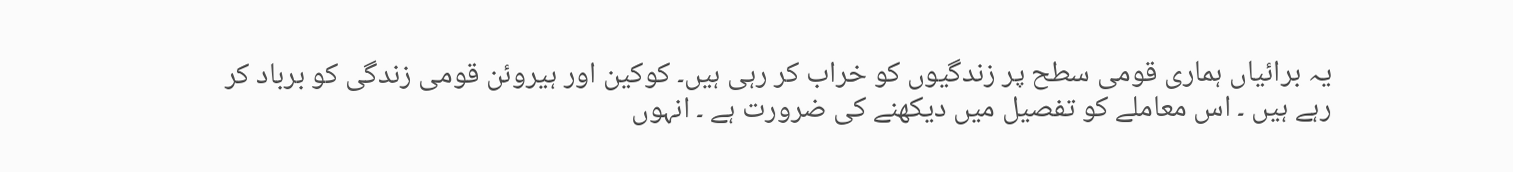یہ برائیاں ہماری قومی سطح پر زندگیوں کو خراب کر رہی ہیں۔ کوکین اور ہیروئن قومی زندگی کو برباد کر رہے ہیں ۔ اس معاملے کو تفصیل میں دیکھنے کی ضرورت ہے ۔ انہوں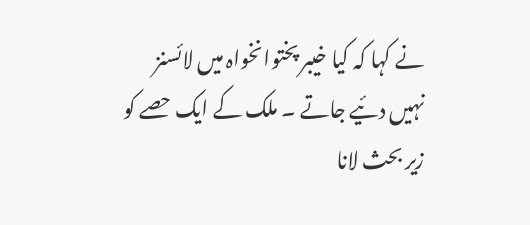نے کہا کہ کیا خیبر پختوانخواہ میں لائسنز نہیں دئیے جاتے ۔ ملک کے ایک حصے کو زیر بحث لانا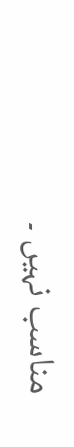مناسب نہیں ۔